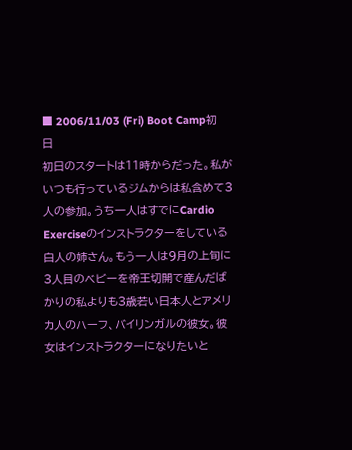■ 2006/11/03 (Fri) Boot Camp初日
初日のスタートは11時からだった。私がいつも行っているジムからは私含めて3人の参加。うち一人はすでにCardio Exerciseのインストラクターをしている白人の姉さん。もう一人は9月の上旬に3人目のベビーを帝王切開で産んだばかりの私よりも3歳若い日本人とアメリカ人のハーフ、バイリンガルの彼女。彼女はインストラクターになりたいと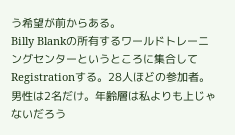う希望が前からある。
Billy Blankの所有するワールドトレーニングセンターというところに集合してRegistrationする。28人ほどの参加者。男性は2名だけ。年齢層は私よりも上じゃないだろう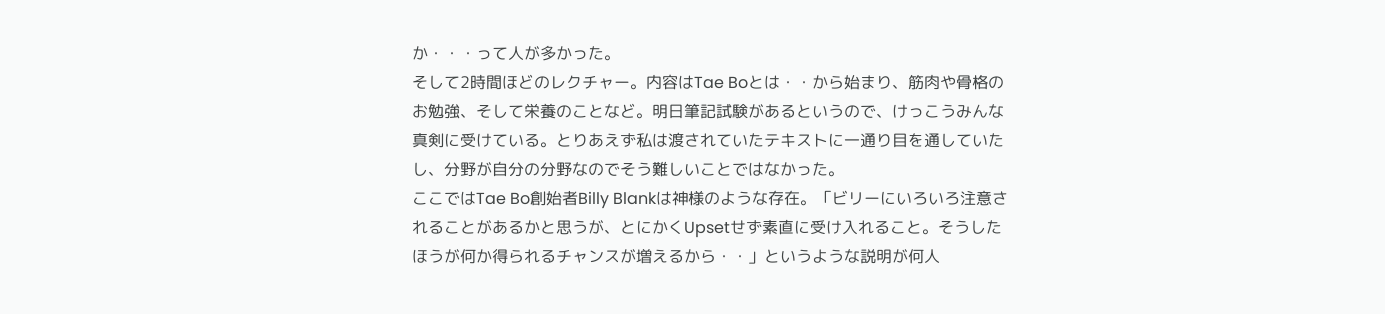か・・・って人が多かった。
そして2時間ほどのレクチャー。内容はTae Boとは・・から始まり、筋肉や骨格のお勉強、そして栄養のことなど。明日筆記試験があるというので、けっこうみんな真剣に受けている。とりあえず私は渡されていたテキストに一通り目を通していたし、分野が自分の分野なのでそう難しいことではなかった。
ここではTae Bo創始者Billy Blankは神様のような存在。「ビリーにいろいろ注意されることがあるかと思うが、とにかくUpsetせず素直に受け入れること。そうしたほうが何か得られるチャンスが増えるから・・」というような説明が何人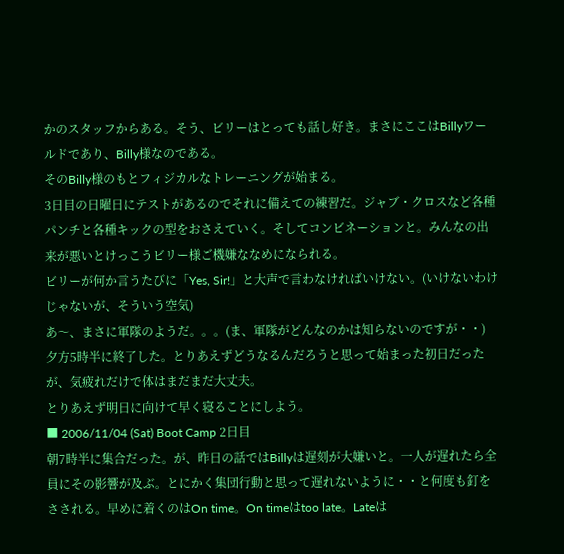かのスタッフからある。そう、ビリーはとっても話し好き。まさにここはBillyワールドであり、Billy様なのである。
そのBilly様のもとフィジカルなトレーニングが始まる。
3日目の日曜日にテストがあるのでそれに備えての練習だ。ジャブ・クロスなど各種パンチと各種キックの型をおさえていく。そしてコンビネーションと。みんなの出来が悪いとけっこうビリー様ご機嫌ななめになられる。
ビリーが何か言うたびに「Yes, Sir!」と大声で言わなければいけない。(いけないわけじゃないが、そういう空気)
あ〜、まさに軍隊のようだ。。。(ま、軍隊がどんなのかは知らないのですが・・)
夕方5時半に終了した。とりあえずどうなるんだろうと思って始まった初日だったが、気疲れだけで体はまだまだ大丈夫。
とりあえず明日に向けて早く寝ることにしよう。
■ 2006/11/04 (Sat) Boot Camp 2日目
朝7時半に集合だった。が、昨日の話ではBillyは遅刻が大嫌いと。一人が遅れたら全員にその影響が及ぶ。とにかく集団行動と思って遅れないように・・と何度も釘をさされる。早めに着くのはOn time。On timeはtoo late。Lateは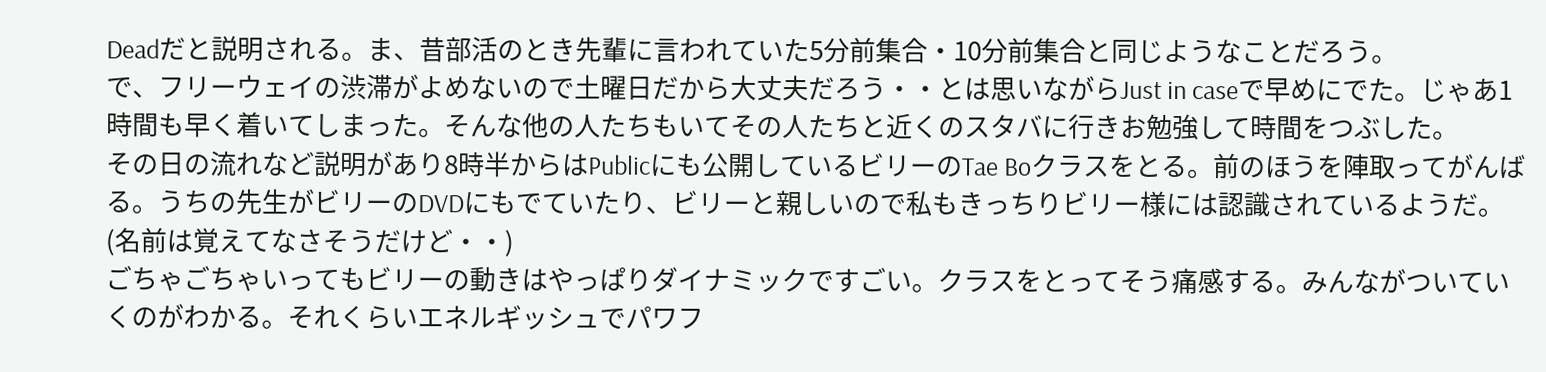Deadだと説明される。ま、昔部活のとき先輩に言われていた5分前集合・10分前集合と同じようなことだろう。
で、フリーウェイの渋滞がよめないので土曜日だから大丈夫だろう・・とは思いながらJust in caseで早めにでた。じゃあ1時間も早く着いてしまった。そんな他の人たちもいてその人たちと近くのスタバに行きお勉強して時間をつぶした。
その日の流れなど説明があり8時半からはPublicにも公開しているビリーのTae Boクラスをとる。前のほうを陣取ってがんばる。うちの先生がビリーのDVDにもでていたり、ビリーと親しいので私もきっちりビリー様には認識されているようだ。(名前は覚えてなさそうだけど・・)
ごちゃごちゃいってもビリーの動きはやっぱりダイナミックですごい。クラスをとってそう痛感する。みんながついていくのがわかる。それくらいエネルギッシュでパワフ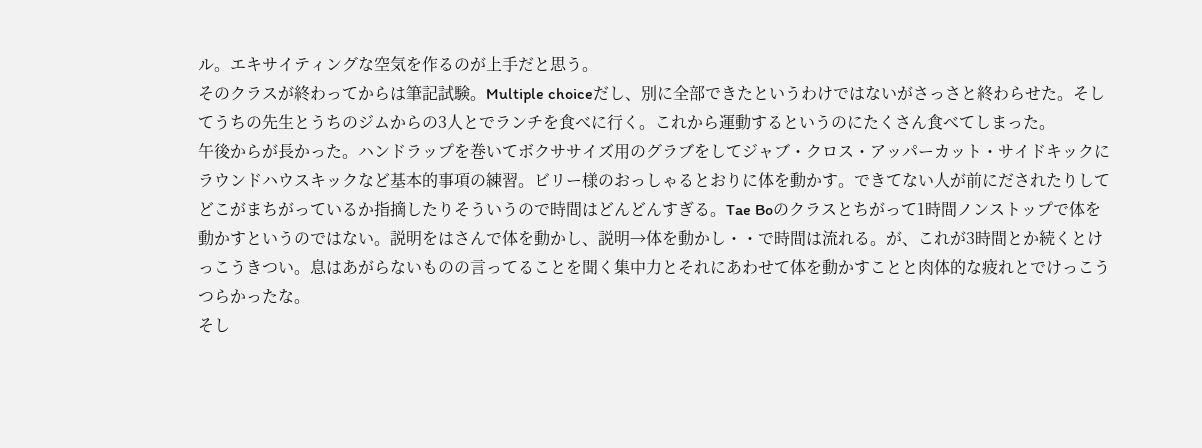ル。エキサイティングな空気を作るのが上手だと思う。
そのクラスが終わってからは筆記試験。Multiple choiceだし、別に全部できたというわけではないがさっさと終わらせた。そしてうちの先生とうちのジムからの3人とでランチを食べに行く。これから運動するというのにたくさん食べてしまった。
午後からが長かった。ハンドラップを巻いてボクササイズ用のグラブをしてジャブ・クロス・アッパーカット・サイドキックにラウンドハウスキックなど基本的事項の練習。ビリー様のおっしゃるとおりに体を動かす。できてない人が前にだされたりしてどこがまちがっているか指摘したりそういうので時間はどんどんすぎる。Tae Boのクラスとちがって1時間ノンストップで体を動かすというのではない。説明をはさんで体を動かし、説明→体を動かし・・で時間は流れる。が、これが3時間とか続くとけっこうきつい。息はあがらないものの言ってることを聞く集中力とそれにあわせて体を動かすことと肉体的な疲れとでけっこうつらかったな。
そし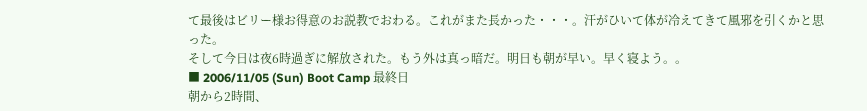て最後はビリー様お得意のお説教でおわる。これがまた長かった・・・。汗がひいて体が冷えてきて風邪を引くかと思った。
そして今日は夜6時過ぎに解放された。もう外は真っ暗だ。明日も朝が早い。早く寝よう。。
■ 2006/11/05 (Sun) Boot Camp 最終日
朝から2時間、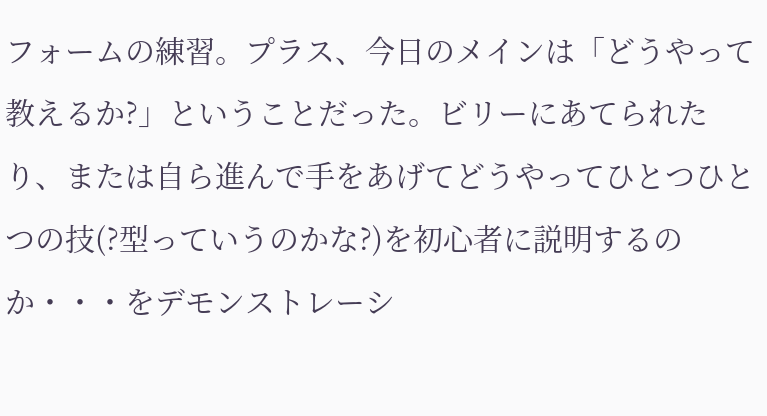フォームの練習。プラス、今日のメインは「どうやって教えるか?」ということだった。ビリーにあてられたり、または自ら進んで手をあげてどうやってひとつひとつの技(?型っていうのかな?)を初心者に説明するのか・・・をデモンストレーシ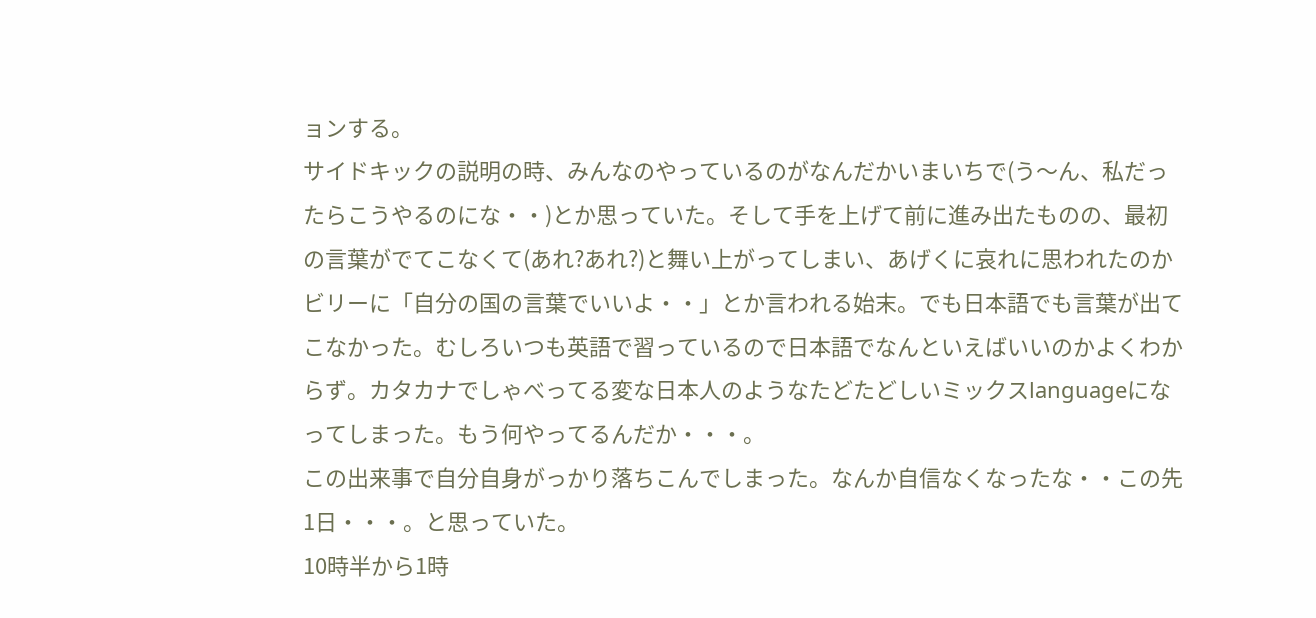ョンする。
サイドキックの説明の時、みんなのやっているのがなんだかいまいちで(う〜ん、私だったらこうやるのにな・・)とか思っていた。そして手を上げて前に進み出たものの、最初の言葉がでてこなくて(あれ?あれ?)と舞い上がってしまい、あげくに哀れに思われたのかビリーに「自分の国の言葉でいいよ・・」とか言われる始末。でも日本語でも言葉が出てこなかった。むしろいつも英語で習っているので日本語でなんといえばいいのかよくわからず。カタカナでしゃべってる変な日本人のようなたどたどしいミックスlanguageになってしまった。もう何やってるんだか・・・。
この出来事で自分自身がっかり落ちこんでしまった。なんか自信なくなったな・・この先1日・・・。と思っていた。
10時半から1時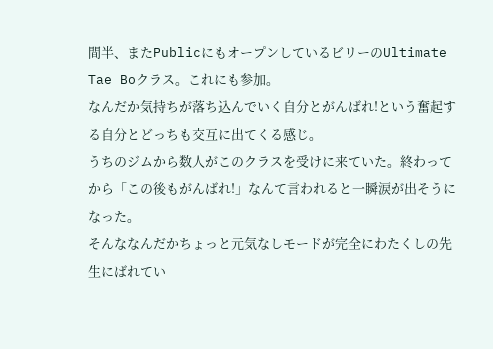間半、またPublicにもオープンしているビリーのUltimate Tae Boクラス。これにも参加。
なんだか気持ちが落ち込んでいく自分とがんばれ!という奮起する自分とどっちも交互に出てくる感じ。
うちのジムから数人がこのクラスを受けに来ていた。終わってから「この後もがんばれ!」なんて言われると一瞬涙が出そうになった。
そんななんだかちょっと元気なしモードが完全にわたくしの先生にばれてい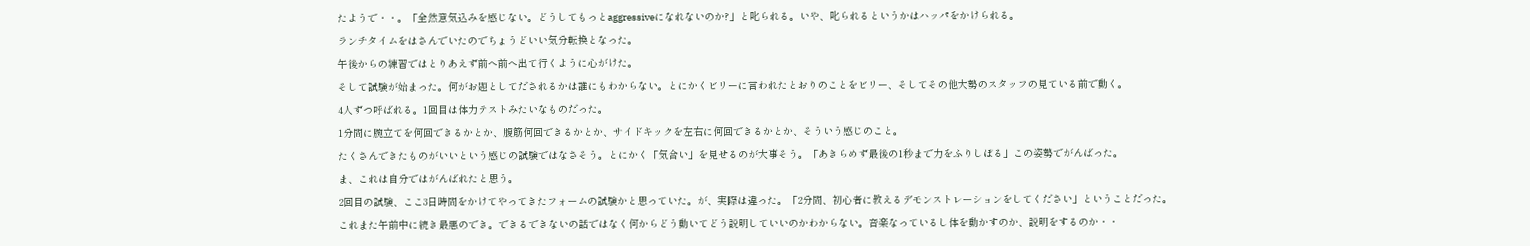たようで・・。「全然意気込みを感じない。どうしてもっとaggressiveになれないのか?」と叱られる。いや、叱られるというかはハッパをかけられる。
ランチタイムをはさんでいたのでちょうどいい気分転換となった。
午後からの練習ではとりあえず前へ前へ出て行くように心がけた。
そして試験が始まった。何がお題としてだされるかは誰にもわからない。とにかくビリーに言われたとおりのことをビリー、そしてその他大勢のスタッフの見ている前で動く。
4人ずつ呼ばれる。1回目は体力テストみたいなものだった。
1分間に腕立てを何回できるかとか、腹筋何回できるかとか、サイドキックを左右に何回できるかとか、そういう感じのこと。
たくさんできたものがいいという感じの試験ではなさそう。とにかく「気合い」を見せるのが大事そう。「あきらめず最後の1秒まで力をふりしぼる」この姿勢でがんばった。
ま、これは自分ではがんばれたと思う。
2回目の試験、ここ3日時間をかけてやってきたフォームの試験かと思っていた。が、実際は違った。「2分間、初心者に教えるデモンストレーションをしてください」ということだった。
これまた午前中に続き最悪のでき。できるできないの話ではなく何からどう動いてどう説明していいのかわからない。音楽なっているし体を動かすのか、説明をするのか・・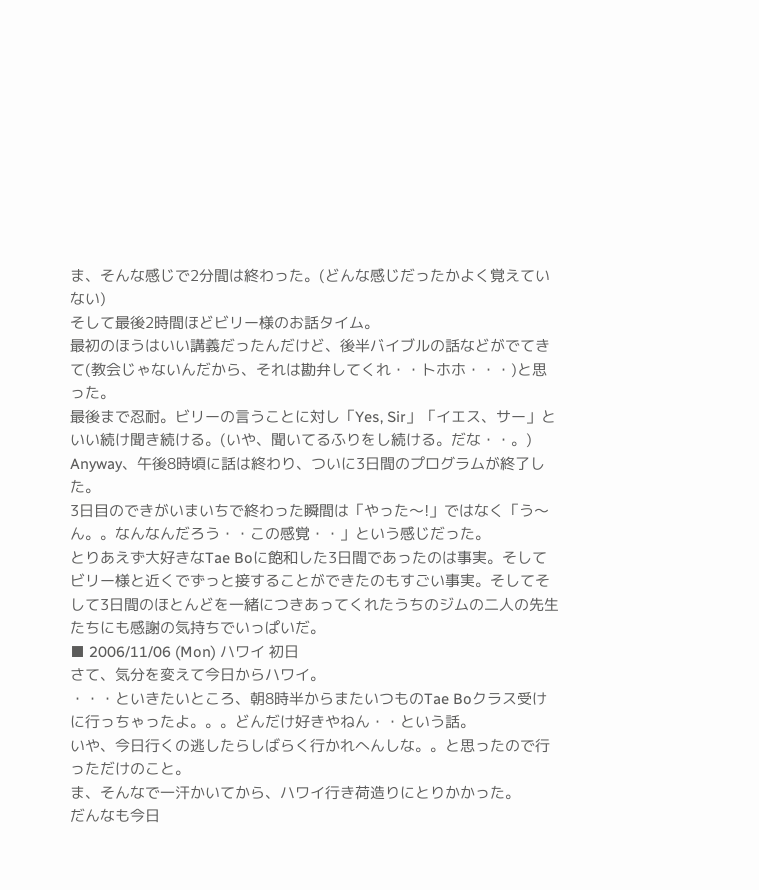ま、そんな感じで2分間は終わった。(どんな感じだったかよく覚えていない)
そして最後2時間ほどビリー様のお話タイム。
最初のほうはいい講義だったんだけど、後半バイブルの話などがでてきて(教会じゃないんだから、それは勘弁してくれ・・トホホ・・・)と思った。
最後まで忍耐。ビリーの言うことに対し「Yes, Sir」「イエス、サー」といい続け聞き続ける。(いや、聞いてるふりをし続ける。だな・・。)
Anyway、午後8時頃に話は終わり、ついに3日間のプログラムが終了した。
3日目のできがいまいちで終わった瞬間は「やった〜!」ではなく「う〜ん。。なんなんだろう・・この感覚・・」という感じだった。
とりあえず大好きなTae Boに飽和した3日間であったのは事実。そしてビリー様と近くでずっと接することができたのもすごい事実。そしてそして3日間のほとんどを一緒につきあってくれたうちのジムの二人の先生たちにも感謝の気持ちでいっぱいだ。
■ 2006/11/06 (Mon) ハワイ 初日
さて、気分を変えて今日からハワイ。
・・・といきたいところ、朝8時半からまたいつものTae Boクラス受けに行っちゃったよ。。。どんだけ好きやねん・・という話。
いや、今日行くの逃したらしばらく行かれへんしな。。と思ったので行っただけのこと。
ま、そんなで一汗かいてから、ハワイ行き荷造りにとりかかった。
だんなも今日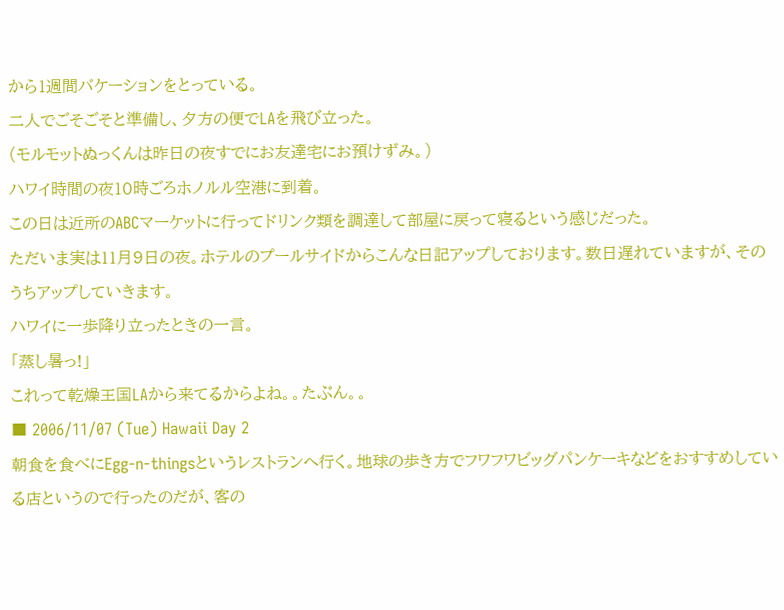から1週間バケーションをとっている。
二人でごそごそと準備し、夕方の便でLAを飛び立った。
(モルモットぬっくんは昨日の夜すでにお友達宅にお預けずみ。)
ハワイ時間の夜10時ごろホノルル空港に到着。
この日は近所のABCマーケットに行ってドリンク類を調達して部屋に戻って寝るという感じだった。
ただいま実は11月9日の夜。ホテルのプールサイドからこんな日記アップしております。数日遅れていますが、そのうちアップしていきます。
ハワイに一歩降り立ったときの一言。
「蒸し暑っ!」
これって乾燥王国LAから来てるからよね。。たぶん。。
■ 2006/11/07 (Tue) Hawaii Day 2
朝食を食べにEgg-n-thingsというレストランへ行く。地球の歩き方でフワフワビッグパンケーキなどをおすすめしている店というので行ったのだが、客の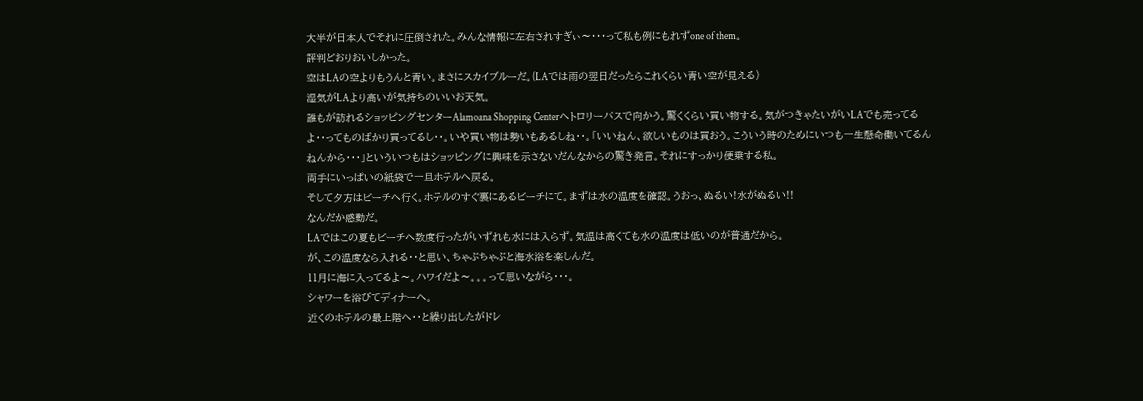大半が日本人でそれに圧倒された。みんな情報に左右されすぎぃ〜・・・って私も例にもれずone of them。
評判どおりおいしかった。
空はLAの空よりもうんと青い。まさにスカイブルーだ。(LAでは雨の翌日だったらこれくらい青い空が見える)
湿気がLAより高いが気持ちのいいお天気。
誰もが訪れるショッピングセンターAlamoana Shopping Centerへトロリーバスで向かう。驚くくらい買い物する。気がつきゃたいがいLAでも売ってるよ・・ってものばかり買ってるし・・。いや買い物は勢いもあるしね・・。「いいねん、欲しいものは買おう。こういう時のためにいつも一生懸命働いてるんねんから・・・」といういつもはショッピングに興味を示さないだんなからの驚き発言。それにすっかり便乗する私。
両手にいっぱいの紙袋で一旦ホテルへ戻る。
そして夕方はビーチへ行く。ホテルのすぐ裏にあるビーチにて。まずは水の温度を確認。うおっ、ぬるい!水がぬるい!!
なんだか感動だ。
LAではこの夏もビーチへ数度行ったがいずれも水には入らず。気温は高くても水の温度は低いのが普通だから。
が、この温度なら入れる・・と思い、ちゃぷちゃぷと海水浴を楽しんだ。
11月に海に入ってるよ〜。ハワイだよ〜。。。って思いながら・・・。
シャワーを浴びてディナーへ。
近くのホテルの最上階へ・・と繰り出したがドレ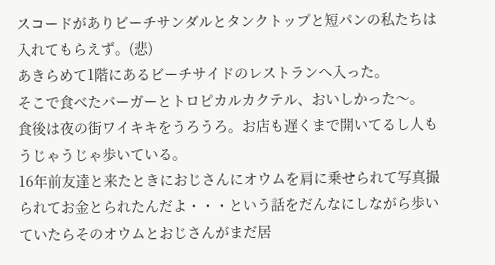スコードがありビーチサンダルとタンクトップと短パンの私たちは入れてもらえず。(悲)
あきらめて1階にあるビーチサイドのレストランへ入った。
そこで食べたバーガーとトロピカルカクテル、おいしかった〜。
食後は夜の街ワイキキをうろうろ。お店も遅くまで開いてるし人もうじゃうじゃ歩いている。
16年前友達と来たときにおじさんにオウムを肩に乗せられて写真撮られてお金とられたんだよ・・・という話をだんなにしながら歩いていたらそのオウムとおじさんがまだ居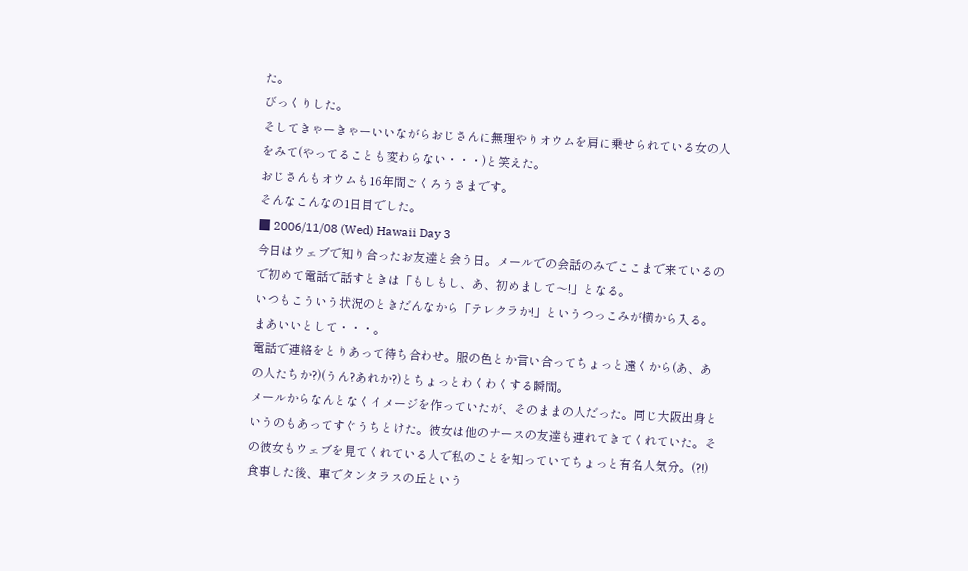た。
びっくりした。
そしてきゃーきゃーいいながらおじさんに無理やりオウムを肩に乗せられている女の人をみて(やってることも変わらない・・・)と笑えた。
おじさんもオウムも16年間ごくろうさまです。
そんなこんなの1日目でした。
■ 2006/11/08 (Wed) Hawaii Day 3
今日はウェブで知り合ったお友達と会う日。メールでの会話のみでここまで来ているので初めて電話で話すときは「もしもし、あ、初めまして〜!」となる。
いつもこういう状況のときだんなから「テレクラか!」というつっこみが横から入る。
まあいいとして・・・。
電話で連絡をとりあって待ち合わせ。服の色とか言い合ってちょっと遠くから(あ、あの人たちか?)(うん?あれか?)とちょっとわくわくする瞬間。
メールからなんとなくイメージを作っていたが、そのままの人だった。同じ大阪出身というのもあってすぐうちとけた。彼女は他のナースの友達も連れてきてくれていた。その彼女もウェブを見てくれている人で私のことを知っていてちょっと有名人気分。(?!)
食事した後、車でタンタラスの丘という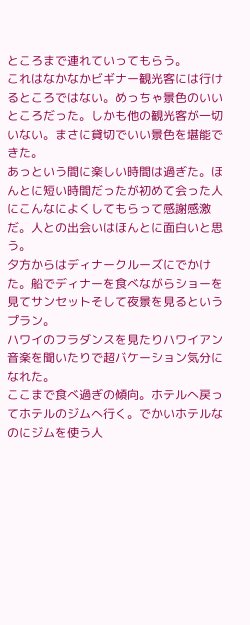ところまで連れていってもらう。
これはなかなかビギナー観光客には行けるところではない。めっちゃ景色のいいところだった。しかも他の観光客が一切いない。まさに貸切でいい景色を堪能できた。
あっという間に楽しい時間は過ぎた。ほんとに短い時間だったが初めて会った人にこんなによくしてもらって感謝感激だ。人との出会いはほんとに面白いと思う。
夕方からはディナークルーズにでかけた。船でディナーを食べながらショーを見てサンセットそして夜景を見るというプラン。
ハワイのフラダンスを見たりハワイアン音楽を聞いたりで超バケーション気分になれた。
ここまで食べ過ぎの傾向。ホテルへ戻ってホテルのジムへ行く。でかいホテルなのにジムを使う人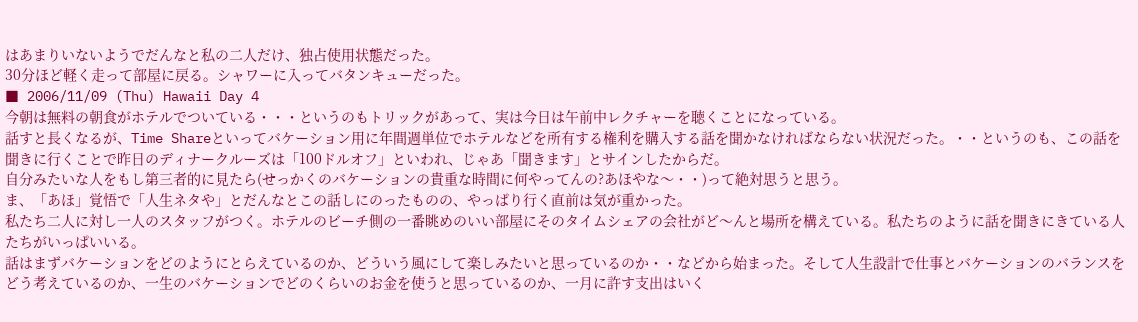はあまりいないようでだんなと私の二人だけ、独占使用状態だった。
30分ほど軽く走って部屋に戻る。シャワーに入ってバタンキューだった。
■ 2006/11/09 (Thu) Hawaii Day 4
今朝は無料の朝食がホテルでついている・・・というのもトリックがあって、実は今日は午前中レクチャーを聴くことになっている。
話すと長くなるが、Time Shareといってバケーション用に年間週単位でホテルなどを所有する権利を購入する話を聞かなければならない状況だった。・・というのも、この話を聞きに行くことで昨日のディナークルーズは「100ドルオフ」といわれ、じゃあ「聞きます」とサインしたからだ。
自分みたいな人をもし第三者的に見たら(せっかくのバケーションの貴重な時間に何やってんの?あほやな〜・・)って絶対思うと思う。
ま、「あほ」覚悟で「人生ネタや」とだんなとこの話しにのったものの、やっぱり行く直前は気が重かった。
私たち二人に対し一人のスタッフがつく。ホテルのビーチ側の一番眺めのいい部屋にそのタイムシェアの会社がど〜んと場所を構えている。私たちのように話を聞きにきている人たちがいっぱいいる。
話はまずバケーションをどのようにとらえているのか、どういう風にして楽しみたいと思っているのか・・などから始まった。そして人生設計で仕事とバケーションのバランスをどう考えているのか、一生のバケーションでどのくらいのお金を使うと思っているのか、一月に許す支出はいく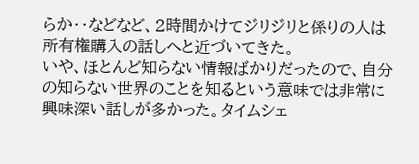らか・・などなど、2時間かけてジリジリと係りの人は所有権購入の話しへと近づいてきた。
いや、ほとんど知らない情報ばかりだったので、自分の知らない世界のことを知るという意味では非常に興味深い話しが多かった。タイムシェ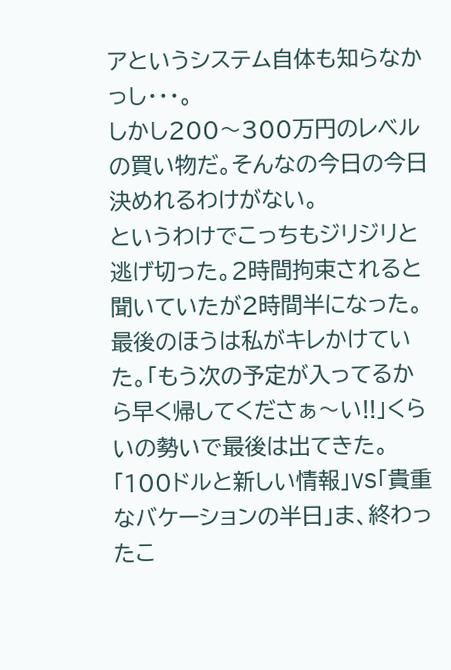アというシステム自体も知らなかっし・・・。
しかし200〜300万円のレベルの買い物だ。そんなの今日の今日決めれるわけがない。
というわけでこっちもジリジリと逃げ切った。2時間拘束されると聞いていたが2時間半になった。最後のほうは私がキレかけていた。「もう次の予定が入ってるから早く帰してくださぁ〜い!!」くらいの勢いで最後は出てきた。
「100ドルと新しい情報」VS「貴重なバケーションの半日」ま、終わったこ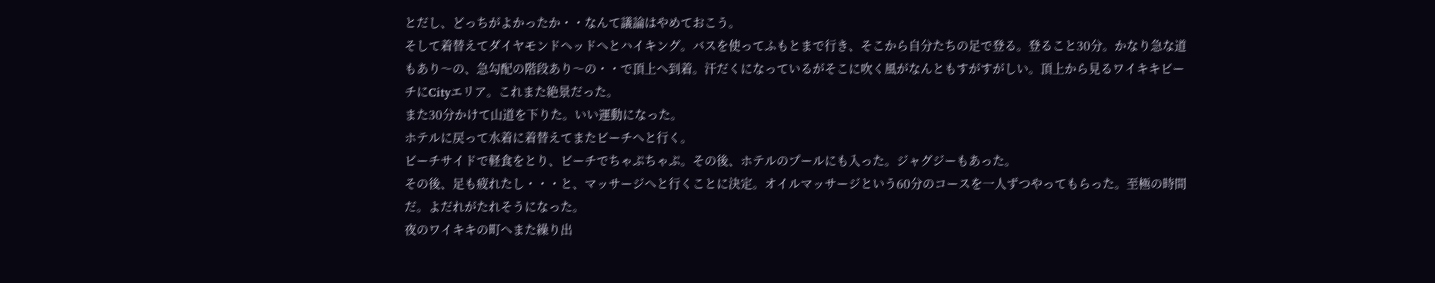とだし、どっちがよかったか・・なんて議論はやめておこう。
そして着替えてダイヤモンドヘッドへとハイキング。バスを使ってふもとまで行き、そこから自分たちの足で登る。登ること30分。かなり急な道もあり〜の、急勾配の階段あり〜の・・で頂上へ到着。汗だくになっているがそこに吹く風がなんともすがすがしい。頂上から見るワイキキビーチにCityエリア。これまた絶景だった。
また30分かけて山道を下りた。いい運動になった。
ホテルに戻って水着に着替えてまたビーチへと行く。
ビーチサイドで軽食をとり、ビーチでちゃぷちゃぷ。その後、ホテルのプールにも入った。ジャグジーもあった。
その後、足も疲れたし・・・と、マッサージへと行くことに決定。オイルマッサージという60分のコースを一人ずつやってもらった。至極の時間だ。よだれがたれそうになった。
夜のワイキキの町へまた繰り出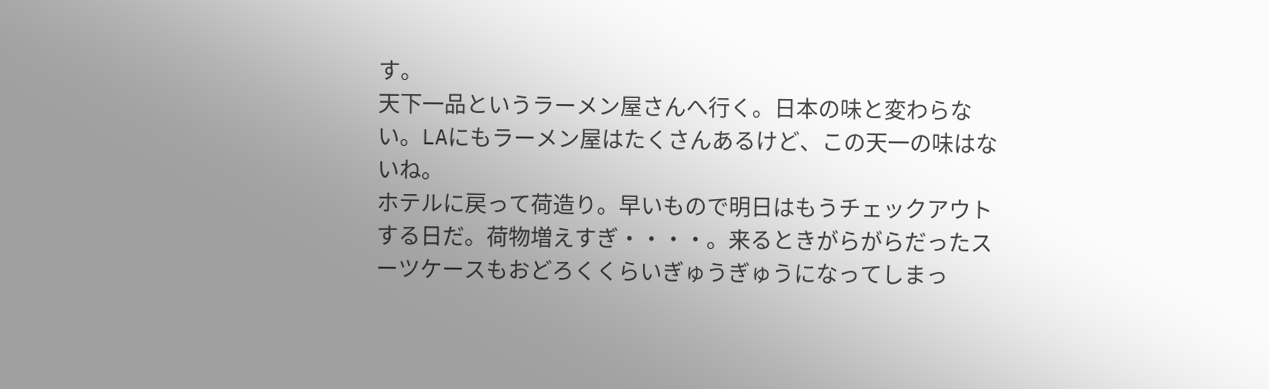す。
天下一品というラーメン屋さんへ行く。日本の味と変わらない。LAにもラーメン屋はたくさんあるけど、この天一の味はないね。
ホテルに戻って荷造り。早いもので明日はもうチェックアウトする日だ。荷物増えすぎ・・・・。来るときがらがらだったスーツケースもおどろくくらいぎゅうぎゅうになってしまっ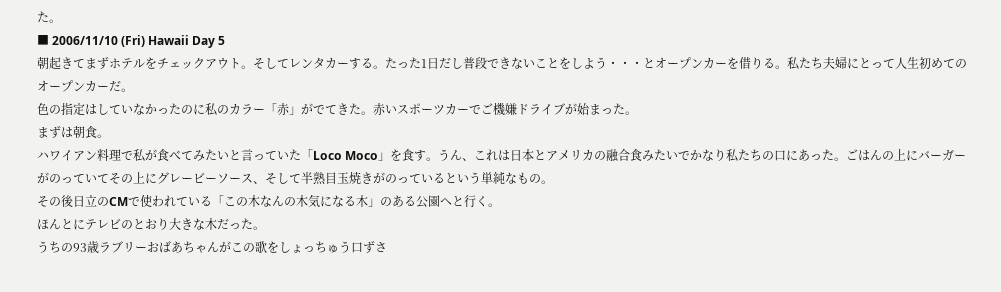た。
■ 2006/11/10 (Fri) Hawaii Day 5
朝起きてまずホテルをチェックアウト。そしてレンタカーする。たった1日だし普段できないことをしよう・・・とオープンカーを借りる。私たち夫婦にとって人生初めてのオープンカーだ。
色の指定はしていなかったのに私のカラー「赤」がでてきた。赤いスポーツカーでご機嫌ドライブが始まった。
まずは朝食。
ハワイアン料理で私が食べてみたいと言っていた「Loco Moco」を食す。うん、これは日本とアメリカの融合食みたいでかなり私たちの口にあった。ごはんの上にバーガーがのっていてその上にグレービーソース、そして半熟目玉焼きがのっているという単純なもの。
その後日立のCMで使われている「この木なんの木気になる木」のある公園へと行く。
ほんとにテレビのとおり大きな木だった。
うちの93歳ラブリーおばあちゃんがこの歌をしょっちゅう口ずさ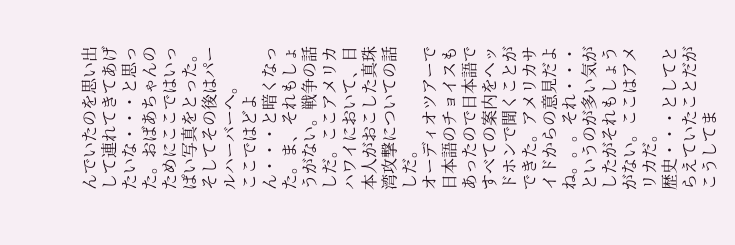んでいたのを思い出して連れてきてあげたいな・・・と思った。おばあちゃんのためにここではいっぱい写真をとった。
そしてその後はパールハーバーへ。
ここではどよん・・・と暗くなった。ま、それもしょうがない。戦争の話しだ。ここアメリカハワイにおいて、日本人がおこした真珠湾攻撃についての話しだ。
オーディオツアーで日本語のチョイスもあったので日本語ですべての案内をヘッドホンで聞くことができた。アメリカサイドからの意見だよね。。。それ・・・というのが多い気がしたがそれもしょうがない。ここはアメリカだ。
歴史・・・としてとらえていたことだがこうしてま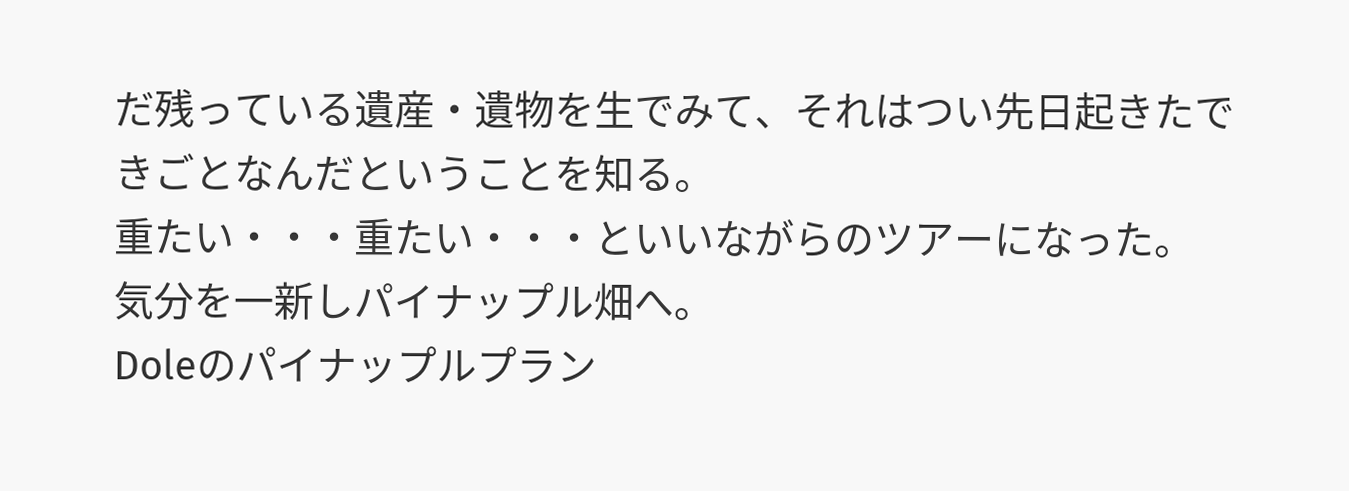だ残っている遺産・遺物を生でみて、それはつい先日起きたできごとなんだということを知る。
重たい・・・重たい・・・といいながらのツアーになった。
気分を一新しパイナップル畑へ。
Doleのパイナップルプラン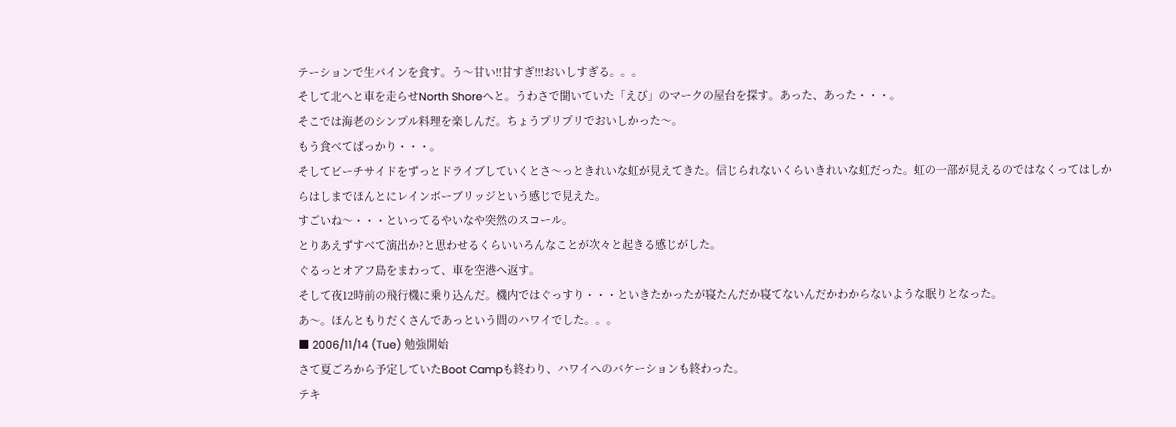テーションで生パインを食す。う〜甘い!!甘すぎ!!!おいしすぎる。。。
そして北へと車を走らせNorth Shoreへと。うわさで聞いていた「えび」のマークの屋台を探す。あった、あった・・・。
そこでは海老のシンプル料理を楽しんだ。ちょうプリプリでおいしかった〜。
もう食べてばっかり・・・。
そしてビーチサイドをずっとドライブしていくとさ〜っときれいな虹が見えてきた。信じられないくらいきれいな虹だった。虹の一部が見えるのではなくってはしからはしまでほんとにレインボーブリッジという感じで見えた。
すごいね〜・・・といってるやいなや突然のスコール。
とりあえずすべて演出か?と思わせるくらいいろんなことが次々と起きる感じがした。
ぐるっとオアフ島をまわって、車を空港へ返す。
そして夜12時前の飛行機に乗り込んだ。機内ではぐっすり・・・といきたかったが寝たんだか寝てないんだかわからないような眠りとなった。
あ〜。ほんともりだくさんであっという間のハワイでした。。。
■ 2006/11/14 (Tue) 勉強開始
さて夏ごろから予定していたBoot Campも終わり、ハワイへのバケーションも終わった。
テキ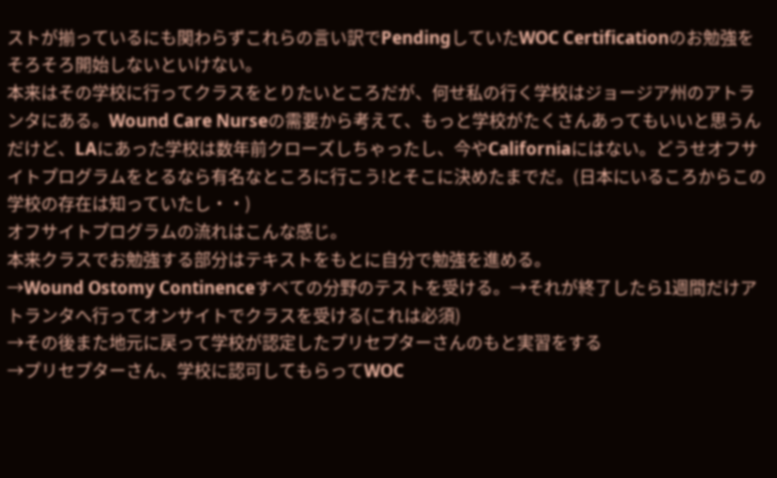ストが揃っているにも関わらずこれらの言い訳でPendingしていたWOC Certificationのお勉強をそろそろ開始しないといけない。
本来はその学校に行ってクラスをとりたいところだが、何せ私の行く学校はジョージア州のアトランタにある。Wound Care Nurseの需要から考えて、もっと学校がたくさんあってもいいと思うんだけど、LAにあった学校は数年前クローズしちゃったし、今やCaliforniaにはない。どうせオフサイトプログラムをとるなら有名なところに行こう!とそこに決めたまでだ。(日本にいるころからこの学校の存在は知っていたし・・)
オフサイトプログラムの流れはこんな感じ。
本来クラスでお勉強する部分はテキストをもとに自分で勉強を進める。
→Wound Ostomy Continenceすべての分野のテストを受ける。→それが終了したら1週間だけアトランタへ行ってオンサイトでクラスを受ける(これは必須)
→その後また地元に戻って学校が認定したプリセプターさんのもと実習をする
→プリセプターさん、学校に認可してもらってWOC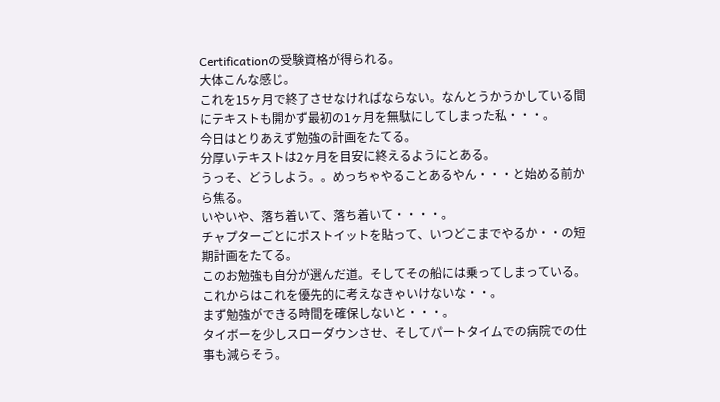Certificationの受験資格が得られる。
大体こんな感じ。
これを15ヶ月で終了させなければならない。なんとうかうかしている間にテキストも開かず最初の1ヶ月を無駄にしてしまった私・・・。
今日はとりあえず勉強の計画をたてる。
分厚いテキストは2ヶ月を目安に終えるようにとある。
うっそ、どうしよう。。めっちゃやることあるやん・・・と始める前から焦る。
いやいや、落ち着いて、落ち着いて・・・・。
チャプターごとにポストイットを貼って、いつどこまでやるか・・の短期計画をたてる。
このお勉強も自分が選んだ道。そしてその船には乗ってしまっている。これからはこれを優先的に考えなきゃいけないな・・。
まず勉強ができる時間を確保しないと・・・。
タイボーを少しスローダウンさせ、そしてパートタイムでの病院での仕事も減らそう。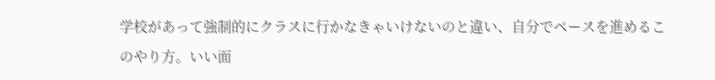学校があって強制的にクラスに行かなきゃいけないのと違い、自分でペースを進めるこのやり方。いい面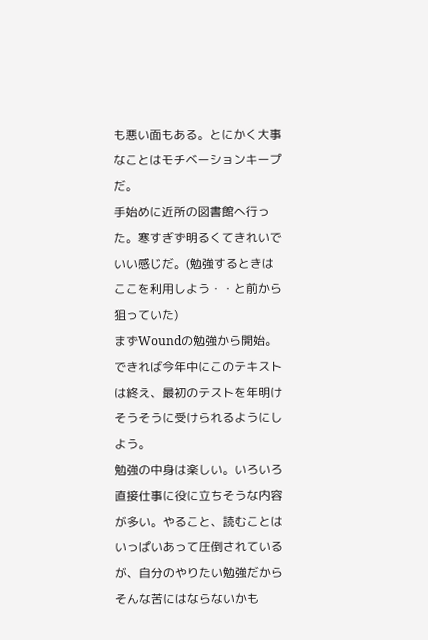も悪い面もある。とにかく大事なことはモチベーションキープだ。
手始めに近所の図書館へ行った。寒すぎず明るくてきれいでいい感じだ。(勉強するときはここを利用しよう・・と前から狙っていた)
まずWoundの勉強から開始。できれば今年中にこのテキストは終え、最初のテストを年明けそうそうに受けられるようにしよう。
勉強の中身は楽しい。いろいろ直接仕事に役に立ちそうな内容が多い。やること、読むことはいっぱいあって圧倒されているが、自分のやりたい勉強だからそんな苦にはならないかも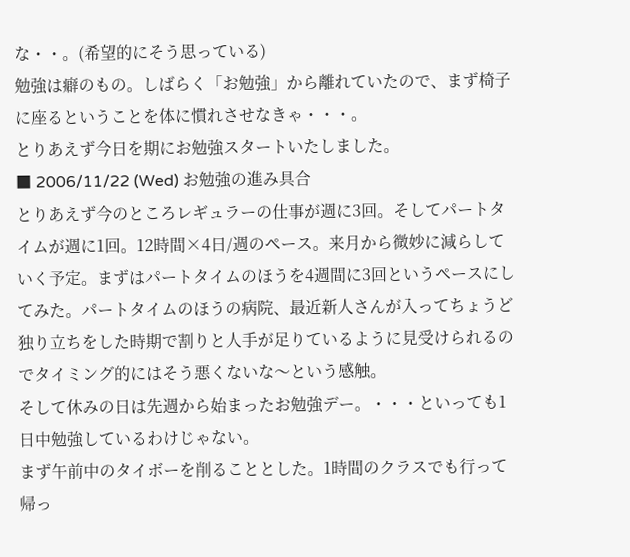な・・。(希望的にそう思っている)
勉強は癖のもの。しばらく「お勉強」から離れていたので、まず椅子に座るということを体に慣れさせなきゃ・・・。
とりあえず今日を期にお勉強スタートいたしました。
■ 2006/11/22 (Wed) お勉強の進み具合
とりあえず今のところレギュラーの仕事が週に3回。そしてパートタイムが週に1回。12時間×4日/週のペース。来月から微妙に減らしていく予定。まずはパートタイムのほうを4週間に3回というペースにしてみた。パートタイムのほうの病院、最近新人さんが入ってちょうど独り立ちをした時期で割りと人手が足りているように見受けられるのでタイミング的にはそう悪くないな〜という感触。
そして休みの日は先週から始まったお勉強デー。・・・といっても1日中勉強しているわけじゃない。
まず午前中のタイボーを削ることとした。1時間のクラスでも行って帰っ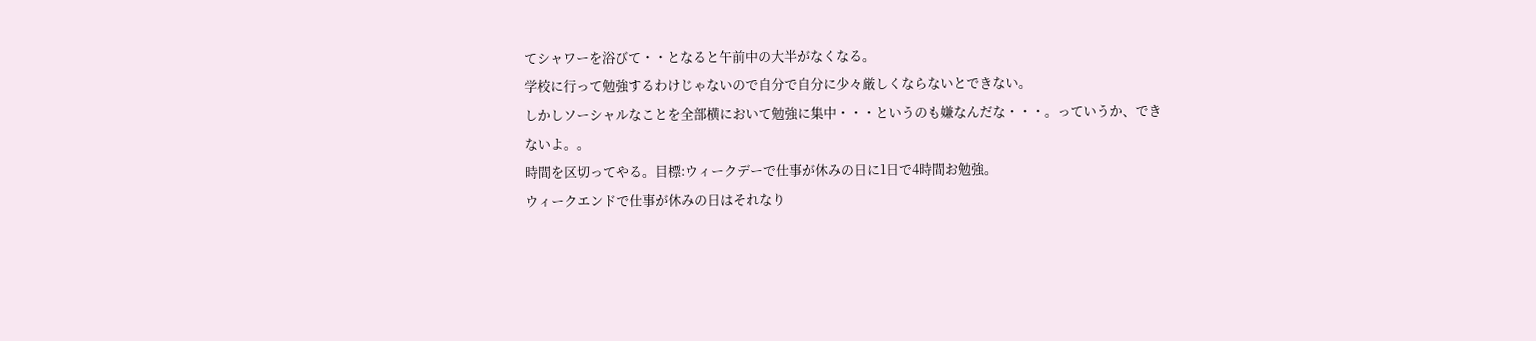てシャワーを浴びて・・となると午前中の大半がなくなる。
学校に行って勉強するわけじゃないので自分で自分に少々厳しくならないとできない。
しかしソーシャルなことを全部横において勉強に集中・・・というのも嫌なんだな・・・。っていうか、できないよ。。
時間を区切ってやる。目標:ウィークデーで仕事が休みの日に1日で4時間お勉強。
ウィークエンドで仕事が休みの日はそれなり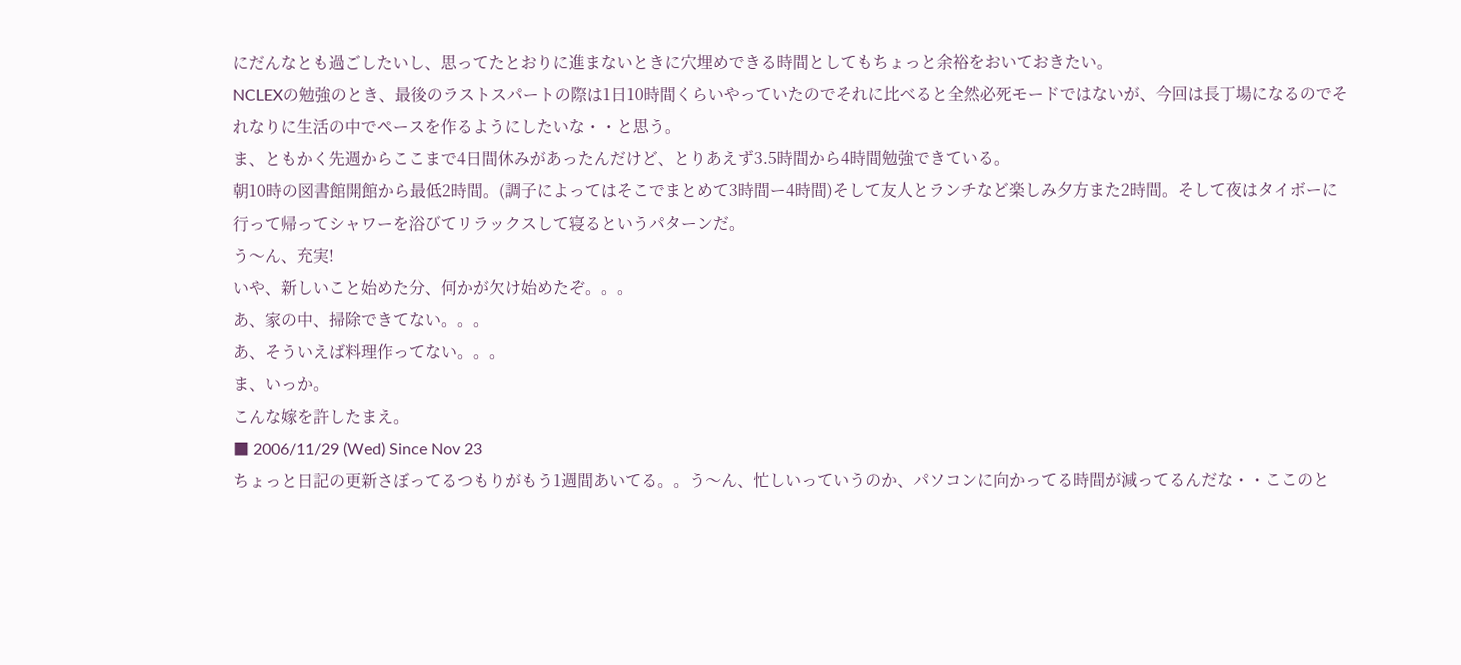にだんなとも過ごしたいし、思ってたとおりに進まないときに穴埋めできる時間としてもちょっと余裕をおいておきたい。
NCLEXの勉強のとき、最後のラストスパートの際は1日10時間くらいやっていたのでそれに比べると全然必死モードではないが、今回は長丁場になるのでそれなりに生活の中でペースを作るようにしたいな・・と思う。
ま、ともかく先週からここまで4日間休みがあったんだけど、とりあえず3.5時間から4時間勉強できている。
朝10時の図書館開館から最低2時間。(調子によってはそこでまとめて3時間ー4時間)そして友人とランチなど楽しみ夕方また2時間。そして夜はタイボーに行って帰ってシャワーを浴びてリラックスして寝るというパターンだ。
う〜ん、充実!
いや、新しいこと始めた分、何かが欠け始めたぞ。。。
あ、家の中、掃除できてない。。。
あ、そういえば料理作ってない。。。
ま、いっか。
こんな嫁を許したまえ。
■ 2006/11/29 (Wed) Since Nov 23
ちょっと日記の更新さぼってるつもりがもう1週間あいてる。。う〜ん、忙しいっていうのか、パソコンに向かってる時間が減ってるんだな・・ここのと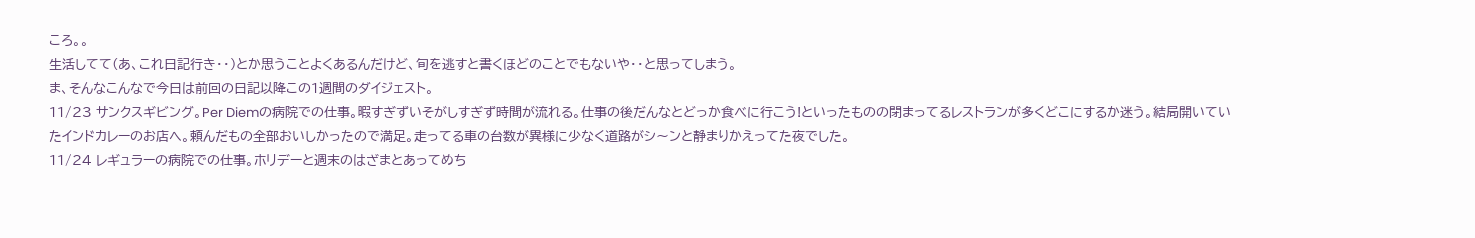ころ。。
生活してて(あ、これ日記行き・・)とか思うことよくあるんだけど、旬を逃すと書くほどのことでもないや・・と思ってしまう。
ま、そんなこんなで今日は前回の日記以降この1週間のダイジェスト。
11/23 サンクスギビング。Per Diemの病院での仕事。暇すぎずいそがしすぎず時間が流れる。仕事の後だんなとどっか食べに行こう!といったものの閉まってるレストランが多くどこにするか迷う。結局開いていたインドカレーのお店へ。頼んだもの全部おいしかったので満足。走ってる車の台数が異様に少なく道路がシ〜ンと静まりかえってた夜でした。
11/24 レギュラーの病院での仕事。ホリデーと週末のはざまとあってめち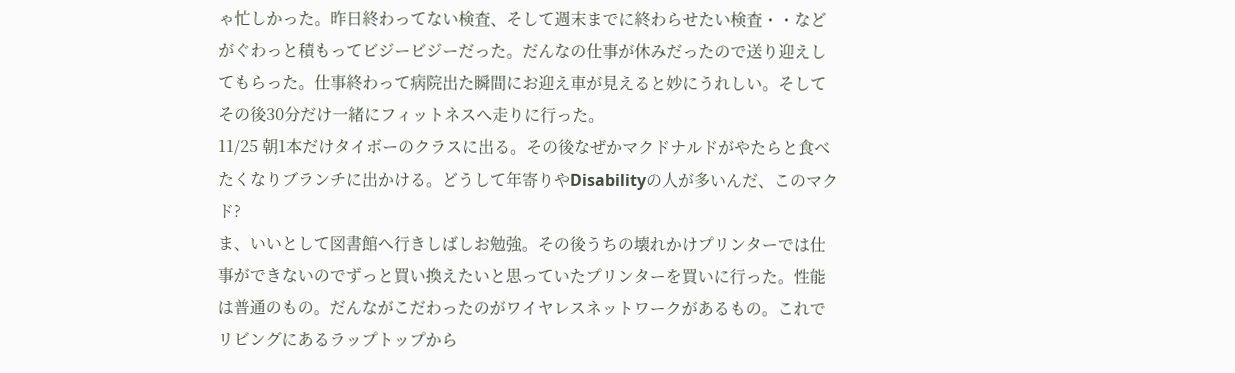ゃ忙しかった。昨日終わってない検査、そして週末までに終わらせたい検査・・などがぐわっと積もってビジービジーだった。だんなの仕事が休みだったので送り迎えしてもらった。仕事終わって病院出た瞬間にお迎え車が見えると妙にうれしい。そしてその後30分だけ一緒にフィットネスへ走りに行った。
11/25 朝1本だけタイボーのクラスに出る。その後なぜかマクドナルドがやたらと食べたくなりブランチに出かける。どうして年寄りやDisabilityの人が多いんだ、このマクド?
ま、いいとして図書館へ行きしばしお勉強。その後うちの壊れかけプリンターでは仕事ができないのでずっと買い換えたいと思っていたプリンターを買いに行った。性能は普通のもの。だんながこだわったのがワイヤレスネットワークがあるもの。これでリビングにあるラップトップから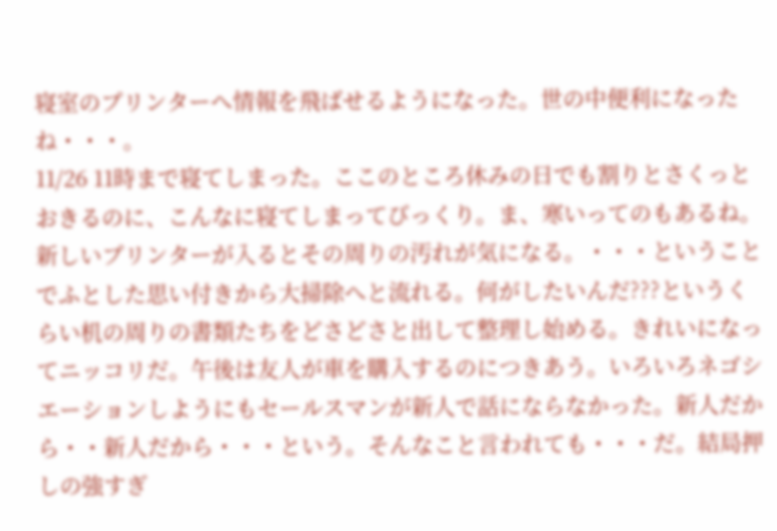寝室のプリンターへ情報を飛ばせるようになった。世の中便利になったね・・・。
11/26 11時まで寝てしまった。ここのところ休みの日でも割りとさくっとおきるのに、こんなに寝てしまってびっくり。ま、寒いってのもあるね。新しいプリンターが入るとその周りの汚れが気になる。・・・ということでふとした思い付きから大掃除へと流れる。何がしたいんだ???というくらい机の周りの書類たちをどさどさと出して整理し始める。きれいになってニッコリだ。午後は友人が車を購入するのにつきあう。いろいろネゴシエーションしようにもセールスマンが新人で話にならなかった。新人だから・・新人だから・・・という。そんなこと言われても・・・だ。結局押しの強すぎ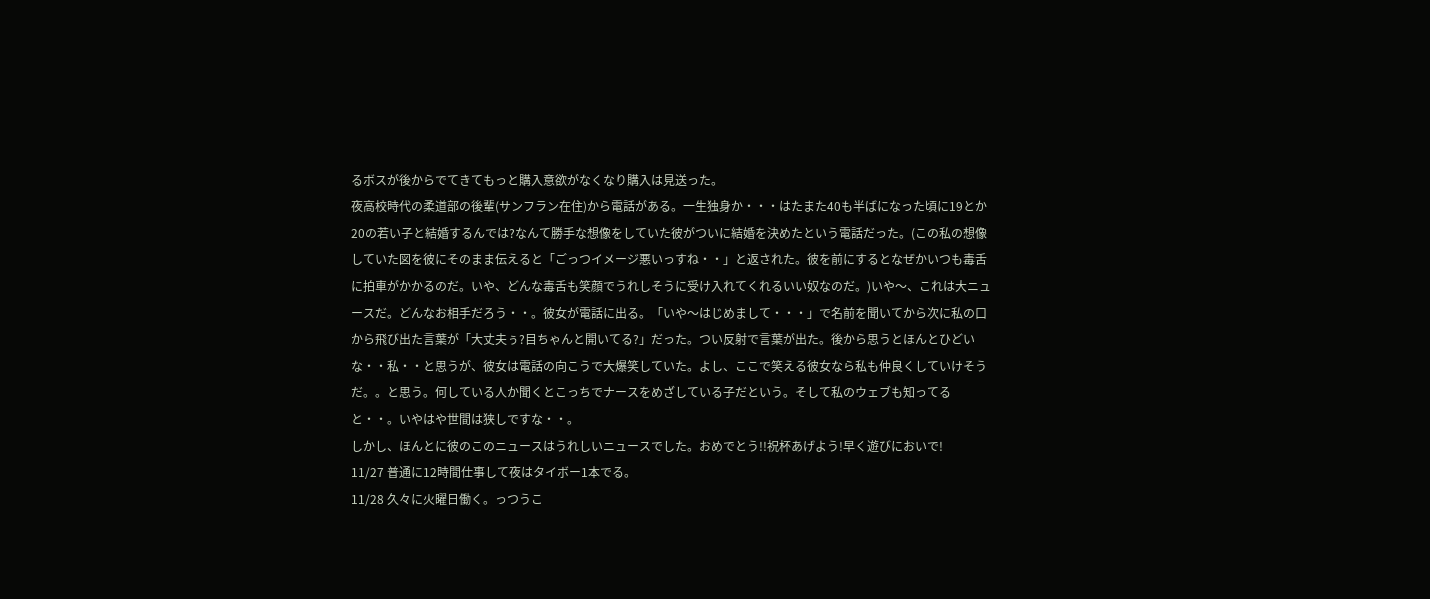るボスが後からでてきてもっと購入意欲がなくなり購入は見送った。
夜高校時代の柔道部の後輩(サンフラン在住)から電話がある。一生独身か・・・はたまた40も半ばになった頃に19とか20の若い子と結婚するんでは?なんて勝手な想像をしていた彼がついに結婚を決めたという電話だった。(この私の想像していた図を彼にそのまま伝えると「ごっつイメージ悪いっすね・・」と返された。彼を前にするとなぜかいつも毒舌に拍車がかかるのだ。いや、どんな毒舌も笑顔でうれしそうに受け入れてくれるいい奴なのだ。)いや〜、これは大ニュースだ。どんなお相手だろう・・。彼女が電話に出る。「いや〜はじめまして・・・」で名前を聞いてから次に私の口から飛び出た言葉が「大丈夫ぅ?目ちゃんと開いてる?」だった。つい反射で言葉が出た。後から思うとほんとひどいな・・私・・と思うが、彼女は電話の向こうで大爆笑していた。よし、ここで笑える彼女なら私も仲良くしていけそうだ。。と思う。何している人か聞くとこっちでナースをめざしている子だという。そして私のウェブも知ってると・・。いやはや世間は狭しですな・・。
しかし、ほんとに彼のこのニュースはうれしいニュースでした。おめでとう!!祝杯あげよう!早く遊びにおいで!
11/27 普通に12時間仕事して夜はタイボー1本でる。
11/28 久々に火曜日働く。っつうこ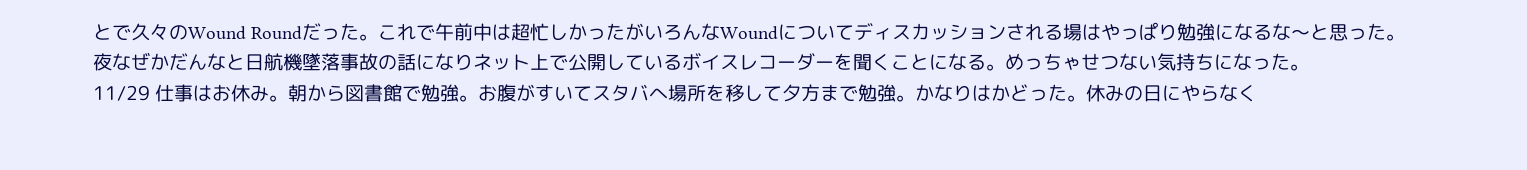とで久々のWound Roundだった。これで午前中は超忙しかったがいろんなWoundについてディスカッションされる場はやっぱり勉強になるな〜と思った。
夜なぜかだんなと日航機墜落事故の話になりネット上で公開しているボイスレコーダーを聞くことになる。めっちゃせつない気持ちになった。
11/29 仕事はお休み。朝から図書館で勉強。お腹がすいてスタバへ場所を移して夕方まで勉強。かなりはかどった。休みの日にやらなく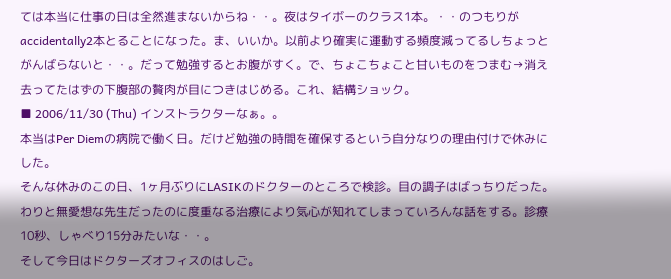ては本当に仕事の日は全然進まないからね・・。夜はタイボーのクラス1本。・・のつもりがaccidentally2本とることになった。ま、いいか。以前より確実に運動する頻度減ってるしちょっとがんばらないと・・。だって勉強するとお腹がすく。で、ちょこちょこと甘いものをつまむ→消え去ってたはずの下腹部の贅肉が目につきはじめる。これ、結構ショック。
■ 2006/11/30 (Thu) インストラクターなぁ。。
本当はPer Diemの病院で働く日。だけど勉強の時間を確保するという自分なりの理由付けで休みにした。
そんな休みのこの日、1ヶ月ぶりにLASIKのドクターのところで検診。目の調子はばっちりだった。わりと無愛想な先生だったのに度重なる治療により気心が知れてしまっていろんな話をする。診療10秒、しゃべり15分みたいな・・。
そして今日はドクターズオフィスのはしご。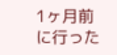1ヶ月前に行った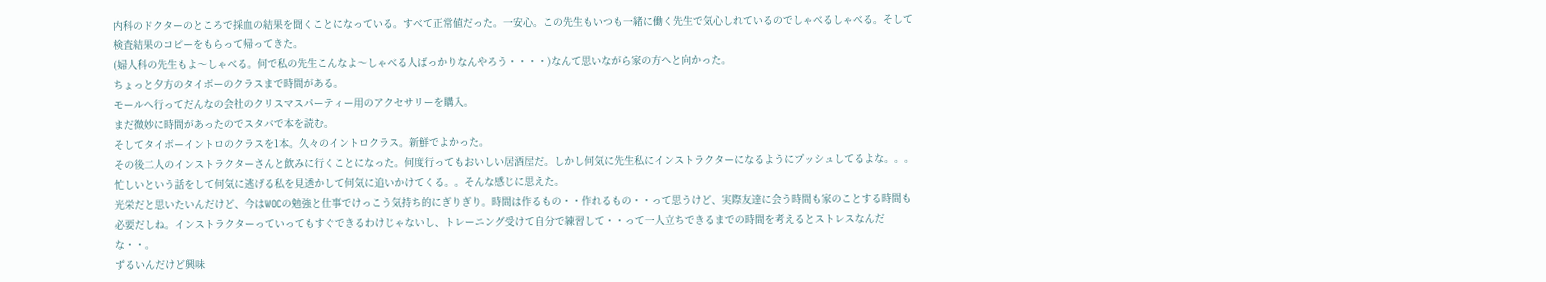内科のドクターのところで採血の結果を聞くことになっている。すべて正常値だった。一安心。この先生もいつも一緒に働く先生で気心しれているのでしゃべるしゃべる。そして検査結果のコピーをもらって帰ってきた。
(婦人科の先生もよ〜しゃべる。何で私の先生こんなよ〜しゃべる人ばっかりなんやろう・・・・)なんて思いながら家の方へと向かった。
ちょっと夕方のタイボーのクラスまで時間がある。
モールへ行ってだんなの会社のクリスマスパーティー用のアクセサリーを購入。
まだ微妙に時間があったのでスタバで本を読む。
そしてタイボーイントロのクラスを1本。久々のイントロクラス。新鮮でよかった。
その後二人のインストラクターさんと飲みに行くことになった。何度行ってもおいしい居酒屋だ。しかし何気に先生私にインストラクターになるようにプッシュしてるよな。。。忙しいという話をして何気に逃げる私を見透かして何気に追いかけてくる。。そんな感じに思えた。
光栄だと思いたいんだけど、今はWOCの勉強と仕事でけっこう気持ち的にぎりぎり。時間は作るもの・・作れるもの・・って思うけど、実際友達に会う時間も家のことする時間も必要だしね。インストラクターっていってもすぐできるわけじゃないし、トレーニング受けて自分で練習して・・って一人立ちできるまでの時間を考えるとストレスなんだな・・。
ずるいんだけど興味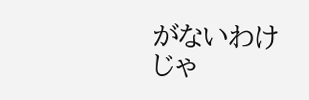がないわけじゃ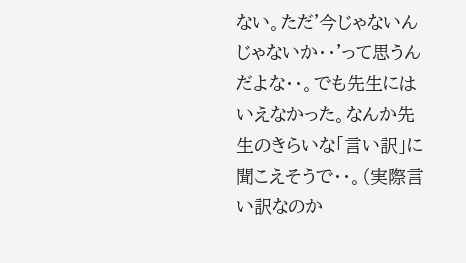ない。ただ'今じゃないんじゃないか・・'って思うんだよな・・。でも先生にはいえなかった。なんか先生のきらいな「言い訳」に聞こえそうで・・。(実際言い訳なのか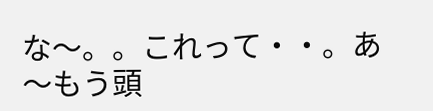な〜。。これって・・。あ〜もう頭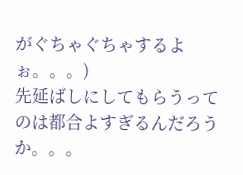がぐちゃぐちゃするよぉ。。。)
先延ばしにしてもらうってのは都合よすぎるんだろうか。。。